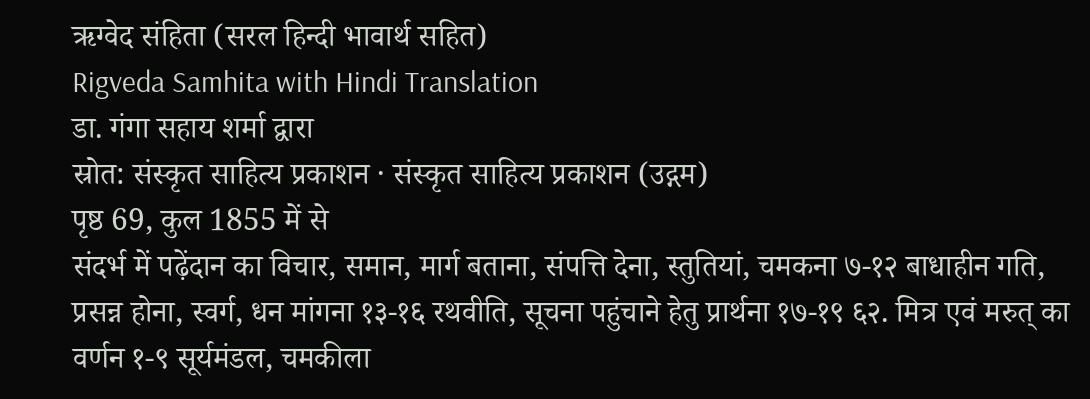ऋग्वेद संहिता (सरल हिन्दी भावार्थ सहित)
Rigveda Samhita with Hindi Translation
डा. गंगा सहाय शर्मा द्वारा
स्रोत: संस्कृत साहित्य प्रकाशन · संस्कृत साहित्य प्रकाशन (उद्गम)
पृष्ठ 69, कुल 1855 में से
संदर्भ में पढ़ेंदान का विचार, समान, मार्ग बताना, संपत्ति देना, स्तुतियां, चमकना ७-१२ बाधाहीन गति, प्रसन्न होना, स्वर्ग, धन मांगना १३-१६ रथवीति, सूचना पहुंचाने हेतु प्रार्थना १७-१९ ६२. मित्र एवं मरुत् का वर्णन १-९ सूर्यमंडल, चमकीला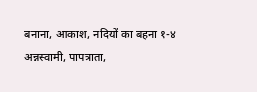बनाना, आकाश, नदियों का बहना १-४ अन्नस्वामी, पापत्राता,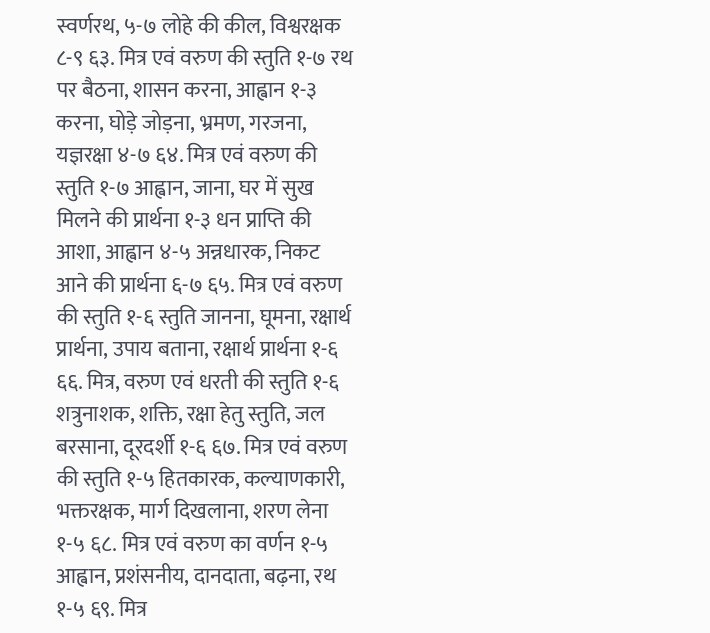स्वर्णरथ, ५-७ लोहे की कील, विश्वरक्षक ८-९ ६३. मित्र एवं वरुण की स्तुति १-७ रथ पर बैठना, शासन करना, आह्वान १-३ करना, घोड़े जोड़ना, भ्रमण, गरजना, यज्ञरक्षा ४-७ ६४. मित्र एवं वरुण की स्तुति १-७ आह्वान, जाना, घर में सुख मिलने की प्रार्थना १-३ धन प्राप्ति की आशा, आह्वान ४-५ अन्नधारक, निकट आने की प्रार्थना ६-७ ६५. मित्र एवं वरुण की स्तुति १-६ स्तुति जानना, घूमना, रक्षार्थ प्रार्थना, उपाय बताना, रक्षार्थ प्रार्थना १-६ ६६. मित्र, वरुण एवं धरती की स्तुति १-६ शत्रुनाशक, शक्ति, रक्षा हेतु स्तुति, जल बरसाना, दूरदर्शी १-६ ६७. मित्र एवं वरुण की स्तुति १-५ हितकारक, कल्याणकारी, भक्तरक्षक, मार्ग दिखलाना, शरण लेना १-५ ६८. मित्र एवं वरुण का वर्णन १-५ आह्वान, प्रशंसनीय, दानदाता, बढ़ना, रथ १-५ ६९. मित्र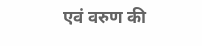एवं वरुण की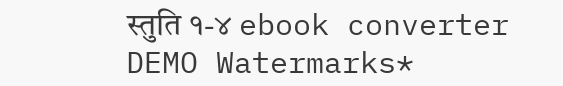स्तुति १-४ ebook converter DEMO Watermarks*